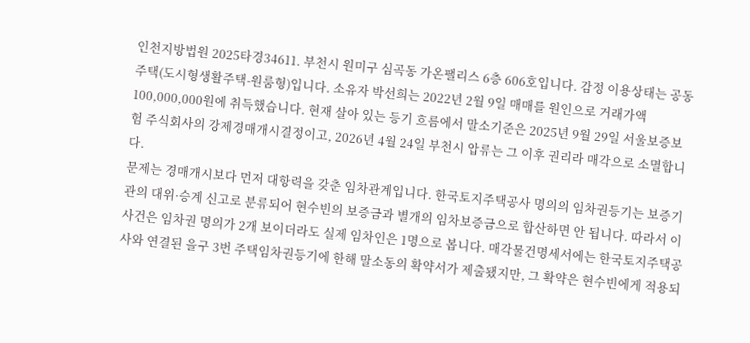인천지방법원 2025타경34611. 부천시 원미구 심곡동 가온팰리스 6층 606호입니다. 감정 이용상태는 공동주택(도시형생활주택-원룸형)입니다. 소유자 박선희는 2022년 2월 9일 매매를 원인으로 거래가액 100,000,000원에 취득했습니다. 현재 살아 있는 등기 흐름에서 말소기준은 2025년 9월 29일 서울보증보험 주식회사의 강제경매개시결정이고, 2026년 4월 24일 부천시 압류는 그 이후 권리라 매각으로 소멸합니다.
문제는 경매개시보다 먼저 대항력을 갖춘 임차관계입니다. 한국토지주택공사 명의의 임차권등기는 보증기관의 대위·승계 신고로 분류되어 현수빈의 보증금과 별개의 임차보증금으로 합산하면 안 됩니다. 따라서 이 사건은 임차권 명의가 2개 보이더라도 실제 임차인은 1명으로 봅니다. 매각물건명세서에는 한국토지주택공사와 연결된 을구 3번 주택임차권등기에 한해 말소동의 확약서가 제출됐지만, 그 확약은 현수빈에게 적용되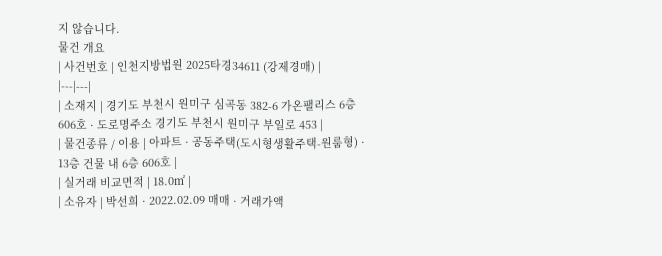지 않습니다.
물건 개요
| 사건번호 | 인천지방법원 2025타경34611 (강제경매) |
|---|---|
| 소재지 | 경기도 부천시 원미구 심곡동 382-6 가온팰리스 6층 606호 · 도로명주소 경기도 부천시 원미구 부일로 453 |
| 물건종류 / 이용 | 아파트 · 공동주택(도시형생활주택-원룸형) · 13층 건물 내 6층 606호 |
| 실거래 비교면적 | 18.0㎡ |
| 소유자 | 박선희 · 2022.02.09 매매 · 거래가액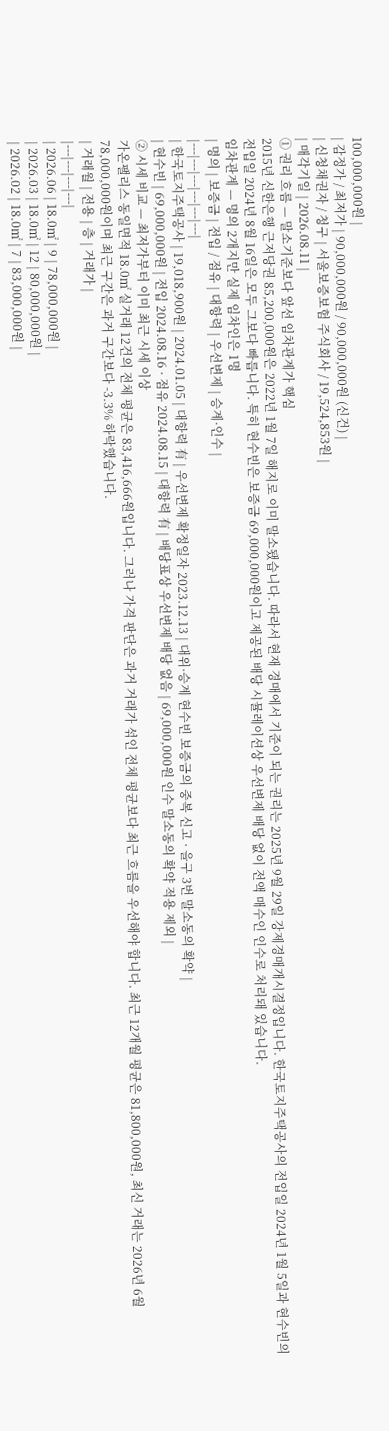100,000,000원 |
| 감정가 / 최저가 | 90,000,000원 / 90,000,000원 (신건) |
| 신청채권자 / 청구 | 서울보증보험 주식회사 / 19,524,853원 |
| 매각기일 | 2026.08.11 |
① 권리 흐름 — 말소기준보다 앞선 임차관계가 핵심
2015년 신한은행 근저당권 85,200,000원은 2022년 1월 7일 해지로 이미 말소됐습니다. 따라서 현재 경매에서 기준이 되는 권리는 2025년 9월 29일 강제경매개시결정입니다. 한국토지주택공사의 전입일 2024년 1월 5일과 현수빈의 전입일 2024년 8월 16일은 모두 그보다 빠릅니다. 특히 현수빈은 보증금 69,000,000원이고 제공된 배당 시뮬레이션상 우선변제 배당 없이 전액 매수인 인수로 처리돼 있습니다.
임차관계 — 명의 2개지만 실제 임차인은 1명
| 명의 | 보증금 | 전입 / 점유 | 대항력 | 우선변제 | 승계·인수 |
|---|---|---|---|---|---|
| 한국토지주택공사 | 19,018,900원 | 2024.01.05 | 대항력 有 | 우선변제 확정일자 2023.12.13 | 대위·승계 현수빈 보증금의 중복 신고 · 을구 3번 말소동의 확약 |
| 현수빈 | 69,000,000원 | 전입 2024.08.16 · 점유 2024.08.15 | 대항력 有 | 배당표상 우선변제 배당 없음 | 69,000,000원 인수 말소동의 확약 적용 제외 |
② 시세 비교 — 최저가부터 이미 최근 시세 이상
가온팰리스 동일면적 18.0㎡ 실거래 12건의 전체 평균은 83,416,666원입니다. 그러나 가격 판단은 과거 거래가 섞인 전체 평균보다 최근 흐름을 우선해야 합니다. 최근 12개월 평균은 81,800,000원, 최신 거래는 2026년 6월 78,000,000원이며 최근 구간은 과거 구간보다 -3.3% 하락했습니다.
| 거래월 | 전용 | 층 | 거래가 |
|---|---|---|---|
| 2026.06 | 18.0㎡ | 9 | 78,000,000원 |
| 2026.03 | 18.0㎡ | 12 | 80,000,000원 |
| 2026.02 | 18.0㎡ | 7 | 83,000,000원 |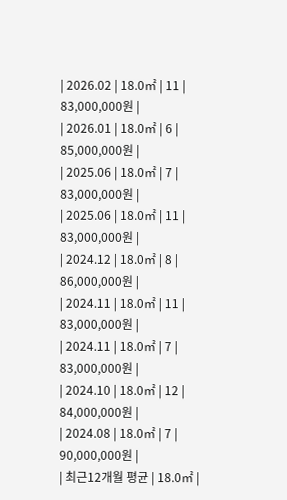| 2026.02 | 18.0㎡ | 11 | 83,000,000원 |
| 2026.01 | 18.0㎡ | 6 | 85,000,000원 |
| 2025.06 | 18.0㎡ | 7 | 83,000,000원 |
| 2025.06 | 18.0㎡ | 11 | 83,000,000원 |
| 2024.12 | 18.0㎡ | 8 | 86,000,000원 |
| 2024.11 | 18.0㎡ | 11 | 83,000,000원 |
| 2024.11 | 18.0㎡ | 7 | 83,000,000원 |
| 2024.10 | 18.0㎡ | 12 | 84,000,000원 |
| 2024.08 | 18.0㎡ | 7 | 90,000,000원 |
| 최근12개월 평균 | 18.0㎡ |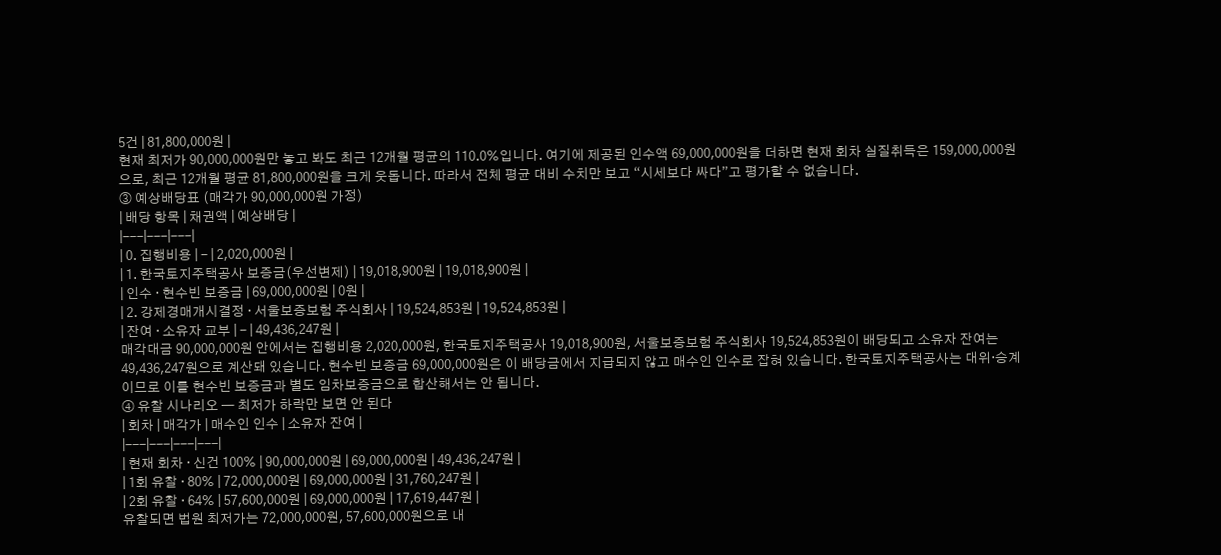5건 | 81,800,000원 |
현재 최저가 90,000,000원만 놓고 봐도 최근 12개월 평균의 110.0%입니다. 여기에 제공된 인수액 69,000,000원을 더하면 현재 회차 실질취득은 159,000,000원으로, 최근 12개월 평균 81,800,000원을 크게 웃돕니다. 따라서 전체 평균 대비 수치만 보고 “시세보다 싸다”고 평가할 수 없습니다.
③ 예상배당표 (매각가 90,000,000원 가정)
| 배당 항목 | 채권액 | 예상배당 |
|---|---|---|
| 0. 집행비용 | - | 2,020,000원 |
| 1. 한국토지주택공사 보증금(우선변제) | 19,018,900원 | 19,018,900원 |
| 인수 · 현수빈 보증금 | 69,000,000원 | 0원 |
| 2. 강제경매개시결정 · 서울보증보험 주식회사 | 19,524,853원 | 19,524,853원 |
| 잔여 · 소유자 교부 | - | 49,436,247원 |
매각대금 90,000,000원 안에서는 집행비용 2,020,000원, 한국토지주택공사 19,018,900원, 서울보증보험 주식회사 19,524,853원이 배당되고 소유자 잔여는 49,436,247원으로 계산돼 있습니다. 현수빈 보증금 69,000,000원은 이 배당금에서 지급되지 않고 매수인 인수로 잡혀 있습니다. 한국토지주택공사는 대위·승계이므로 이를 현수빈 보증금과 별도 임차보증금으로 합산해서는 안 됩니다.
④ 유찰 시나리오 — 최저가 하락만 보면 안 된다
| 회차 | 매각가 | 매수인 인수 | 소유자 잔여 |
|---|---|---|---|
| 현재 회차 · 신건 100% | 90,000,000원 | 69,000,000원 | 49,436,247원 |
| 1회 유찰 · 80% | 72,000,000원 | 69,000,000원 | 31,760,247원 |
| 2회 유찰 · 64% | 57,600,000원 | 69,000,000원 | 17,619,447원 |
유찰되면 법원 최저가는 72,000,000원, 57,600,000원으로 내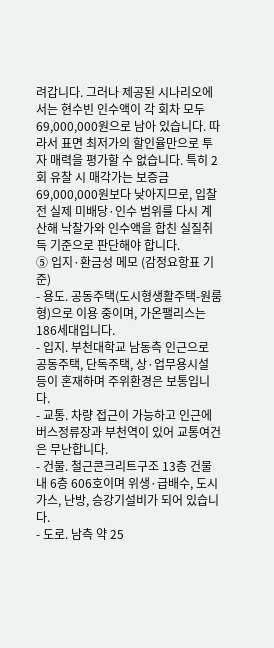려갑니다. 그러나 제공된 시나리오에서는 현수빈 인수액이 각 회차 모두 69,000,000원으로 남아 있습니다. 따라서 표면 최저가의 할인율만으로 투자 매력을 평가할 수 없습니다. 특히 2회 유찰 시 매각가는 보증금 69,000,000원보다 낮아지므로, 입찰 전 실제 미배당·인수 범위를 다시 계산해 낙찰가와 인수액을 합친 실질취득 기준으로 판단해야 합니다.
⑤ 입지·환금성 메모 (감정요항표 기준)
- 용도. 공동주택(도시형생활주택-원룸형)으로 이용 중이며, 가온팰리스는 186세대입니다.
- 입지. 부천대학교 남동측 인근으로 공동주택, 단독주택, 상·업무용시설 등이 혼재하며 주위환경은 보통입니다.
- 교통. 차량 접근이 가능하고 인근에 버스정류장과 부천역이 있어 교통여건은 무난합니다.
- 건물. 철근콘크리트구조 13층 건물 내 6층 606호이며 위생·급배수, 도시가스, 난방, 승강기설비가 되어 있습니다.
- 도로. 남측 약 25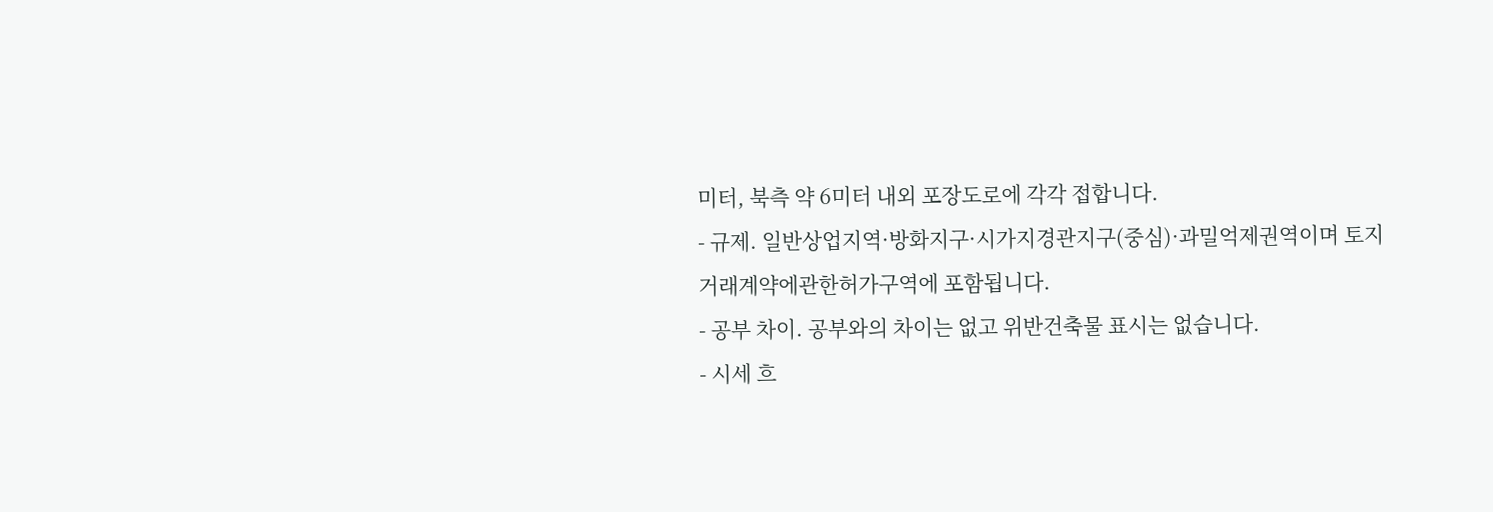미터, 북측 약 6미터 내외 포장도로에 각각 접합니다.
- 규제. 일반상업지역·방화지구·시가지경관지구(중심)·과밀억제권역이며 토지거래계약에관한허가구역에 포함됩니다.
- 공부 차이. 공부와의 차이는 없고 위반건축물 표시는 없습니다.
- 시세 흐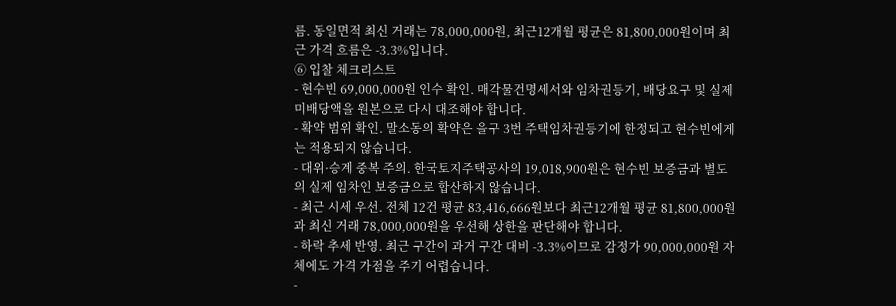름. 동일면적 최신 거래는 78,000,000원, 최근12개월 평균은 81,800,000원이며 최근 가격 흐름은 -3.3%입니다.
⑥ 입찰 체크리스트
- 현수빈 69,000,000원 인수 확인. 매각물건명세서와 임차권등기, 배당요구 및 실제 미배당액을 원본으로 다시 대조해야 합니다.
- 확약 범위 확인. 말소동의 확약은 을구 3번 주택임차권등기에 한정되고 현수빈에게는 적용되지 않습니다.
- 대위·승계 중복 주의. 한국토지주택공사의 19,018,900원은 현수빈 보증금과 별도의 실제 임차인 보증금으로 합산하지 않습니다.
- 최근 시세 우선. 전체 12건 평균 83,416,666원보다 최근12개월 평균 81,800,000원과 최신 거래 78,000,000원을 우선해 상한을 판단해야 합니다.
- 하락 추세 반영. 최근 구간이 과거 구간 대비 -3.3%이므로 감정가 90,000,000원 자체에도 가격 가점을 주기 어렵습니다.
-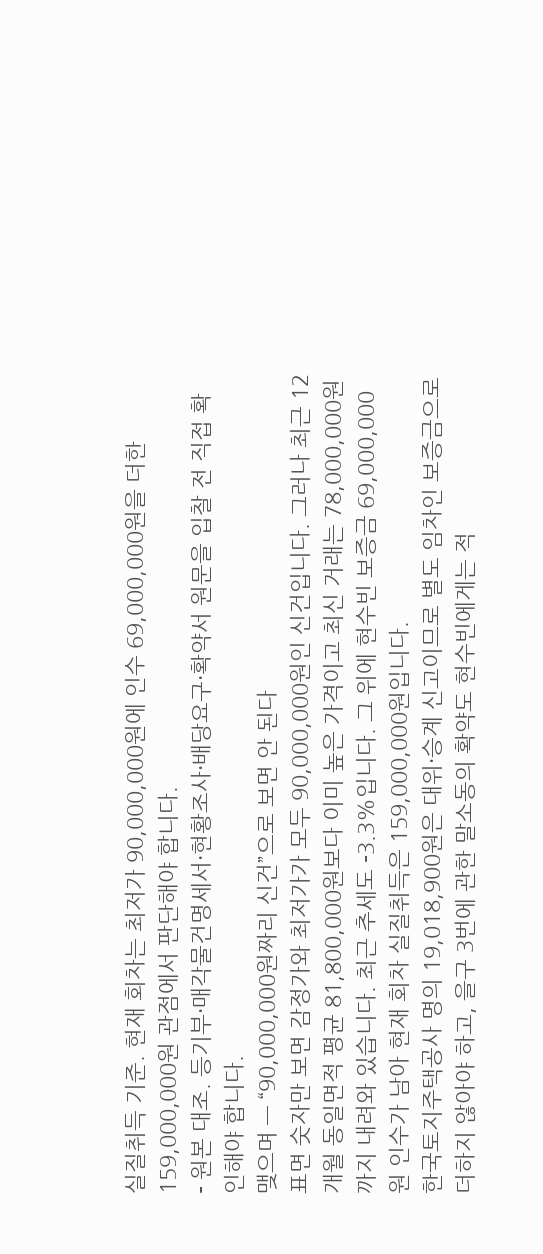실질취득 기준. 현재 회차는 최저가 90,000,000원에 인수 69,000,000원을 더한 159,000,000원 관점에서 판단해야 합니다.
- 원본 대조. 등기부·매각물건명세서·현황조사·배당요구·확약서 원문을 입찰 전 직접 확인해야 합니다.
맺으며 — “90,000,000원짜리 신건”으로 보면 안 된다
표면 숫자만 보면 감정가와 최저가가 모두 90,000,000원인 신건입니다. 그러나 최근 12개월 동일면적 평균 81,800,000원보다 이미 높은 가격이고 최신 거래는 78,000,000원까지 내려와 있습니다. 최근 추세도 -3.3%입니다. 그 위에 현수빈 보증금 69,000,000원 인수가 남아 현재 회차 실질취득은 159,000,000원입니다.
한국토지주택공사 명의 19,018,900원은 대위·승계 신고이므로 별도 임차인 보증금으로 더하지 않아야 하고, 을구 3번에 관한 말소동의 확약도 현수빈에게는 적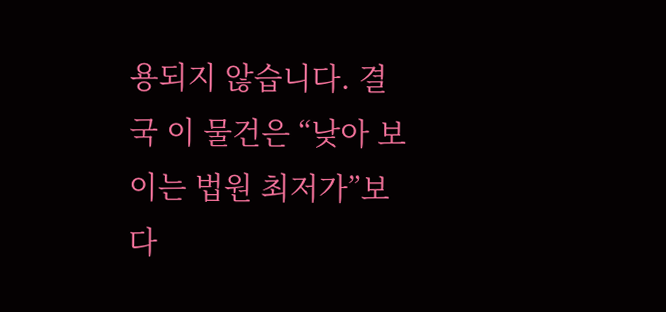용되지 않습니다. 결국 이 물건은 “낮아 보이는 법원 최저가”보다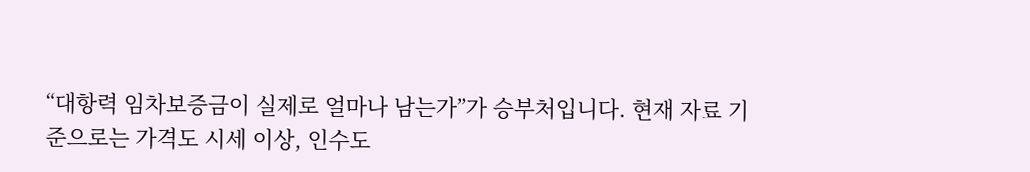“대항력 임차보증금이 실제로 얼마나 남는가”가 승부처입니다. 현재 자료 기준으로는 가격도 시세 이상, 인수도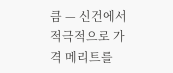큼 — 신건에서 적극적으로 가격 메리트를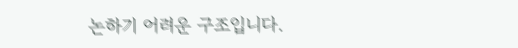논하기 어려운 구조입니다.